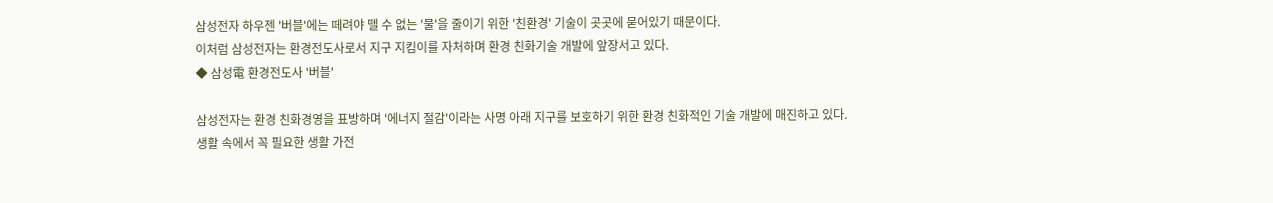삼성전자 하우젠 '버블'에는 떼려야 뗄 수 없는 '물'을 줄이기 위한 '친환경' 기술이 곳곳에 묻어있기 때문이다.
이처럼 삼성전자는 환경전도사로서 지구 지킴이를 자처하며 환경 친화기술 개발에 앞장서고 있다.
◆ 삼성電 환경전도사 '버블'

삼성전자는 환경 친화경영을 표방하며 '에너지 절감'이라는 사명 아래 지구를 보호하기 위한 환경 친화적인 기술 개발에 매진하고 있다.
생활 속에서 꼭 필요한 생활 가전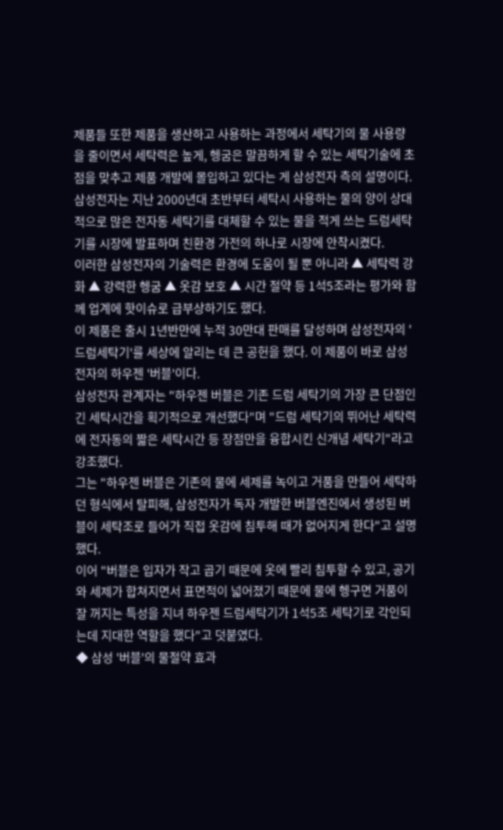제품들 또한 제품을 생산하고 사용하는 과정에서 세탁기의 물 사용량을 줄이면서 세탁력은 높게, 헹굼은 말끔하게 할 수 있는 세탁기술에 초점을 맞추고 제품 개발에 몰입하고 있다는 게 삼성전자 측의 설명이다.
삼성전자는 지난 2000년대 초반부터 세탁시 사용하는 물의 양이 상대적으로 많은 전자동 세탁기를 대체할 수 있는 물을 적게 쓰는 드럼세탁기를 시장에 발표하며 친환경 가전의 하나로 시장에 안착시켰다.
이러한 삼성전자의 기술력은 환경에 도움이 될 뿐 아니라 ▲ 세탁력 강화 ▲ 강력한 헹굼 ▲ 옷감 보호 ▲ 시간 절약 등 1석5조라는 평가와 함께 업계에 핫이슈로 급부상하기도 했다.
이 제품은 출시 1년반만에 누적 30만대 판매를 달성하며 삼성전자의 '드럼세탁기'를 세상에 알리는 데 큰 공헌을 했다. 이 제품이 바로 삼성전자의 하우젠 '버블'이다.
삼성전자 관계자는 "하우젠 버블은 기존 드럼 세탁기의 가장 큰 단점인 긴 세탁시간을 획기적으로 개선했다"며 "드럼 세탁기의 뛰어난 세탁력에 전자동의 짧은 세탁시간 등 장점만을 융합시킨 신개념 세탁기"라고 강조했다.
그는 "하우젠 버블은 기존의 물에 세제를 녹이고 거품을 만들어 세탁하던 형식에서 탈피해, 삼성전자가 독자 개발한 버블엔진에서 생성된 버블이 세탁조로 들어가 직접 옷감에 침투해 때가 없어지게 한다"고 설명했다.
이어 "버블은 입자가 작고 곱기 때문에 옷에 빨리 침투할 수 있고, 공기와 세제가 합쳐지면서 표면적이 넓어졌기 때문에 물에 헹구면 거품이 잘 꺼지는 특성을 지녀 하우젠 드럼세탁기가 1석5조 세탁기로 각인되는데 지대한 역할을 했다"고 덧붙였다.
◆ 삼성 '버블'의 물절약 효과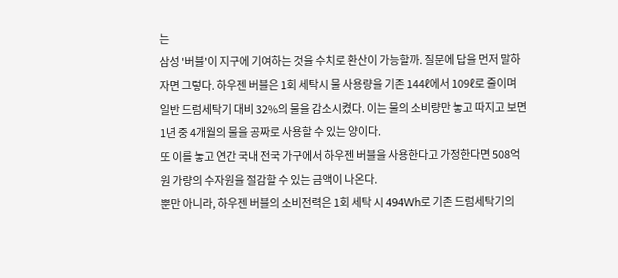는
삼성 '버블'이 지구에 기여하는 것을 수치로 환산이 가능할까. 질문에 답을 먼저 말하자면 그렇다. 하우젠 버블은 1회 세탁시 물 사용량을 기존 144ℓ에서 109ℓ로 줄이며 일반 드럼세탁기 대비 32%의 물을 감소시켰다. 이는 물의 소비량만 놓고 따지고 보면 1년 중 4개월의 물을 공짜로 사용할 수 있는 양이다.
또 이를 놓고 연간 국내 전국 가구에서 하우젠 버블을 사용한다고 가정한다면 508억원 가량의 수자원을 절감할 수 있는 금액이 나온다.
뿐만 아니라, 하우젠 버블의 소비전력은 1회 세탁 시 494Wh로 기존 드럼세탁기의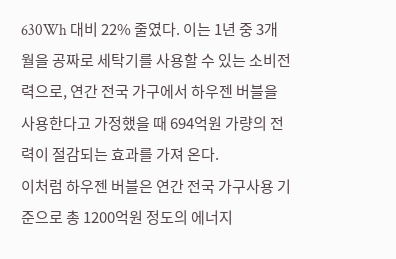630Wh 대비 22% 줄였다. 이는 1년 중 3개월을 공짜로 세탁기를 사용할 수 있는 소비전력으로, 연간 전국 가구에서 하우젠 버블을 사용한다고 가정했을 때 694억원 가량의 전력이 절감되는 효과를 가져 온다.
이처럼 하우젠 버블은 연간 전국 가구사용 기준으로 총 1200억원 정도의 에너지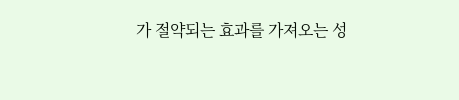가 절약되는 효과를 가져오는 성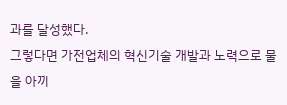과를 달성했다.
그렇다면 가전업체의 혁신기술 개발과 노력으로 물을 아끼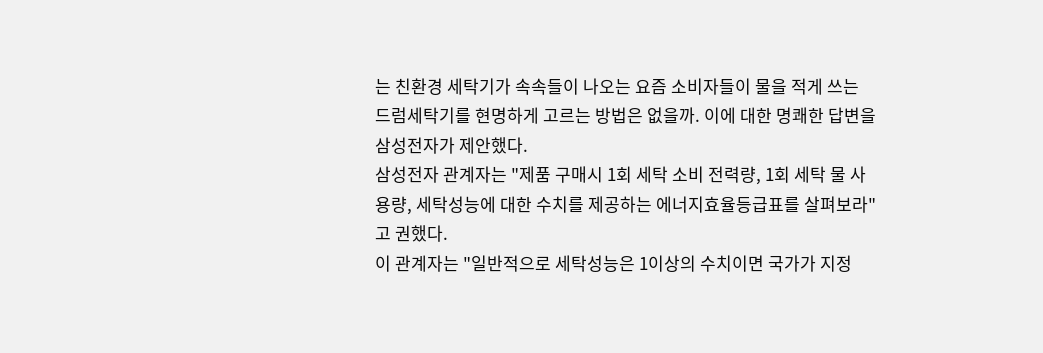는 친환경 세탁기가 속속들이 나오는 요즘 소비자들이 물을 적게 쓰는 드럼세탁기를 현명하게 고르는 방법은 없을까. 이에 대한 명쾌한 답변을 삼성전자가 제안했다.
삼성전자 관계자는 "제품 구매시 1회 세탁 소비 전력량, 1회 세탁 물 사용량, 세탁성능에 대한 수치를 제공하는 에너지효율등급표를 살펴보라"고 권했다.
이 관계자는 "일반적으로 세탁성능은 1이상의 수치이면 국가가 지정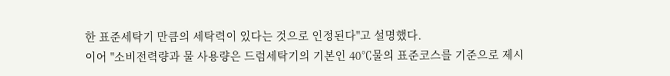한 표준세탁기 만큼의 세탁력이 있다는 것으로 인정된다"고 설명했다.
이어 "소비전력량과 물 사용량은 드럼세탁기의 기본인 40℃물의 표준코스를 기준으로 제시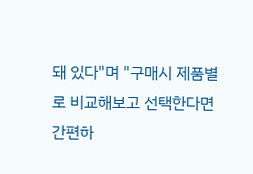돼 있다"며 "구매시 제품별로 비교해보고 선택한다면 간편하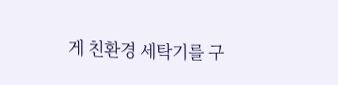게 친환경 세탁기를 구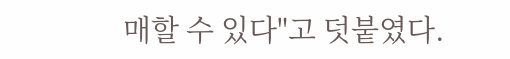매할 수 있다"고 덧붙였다.